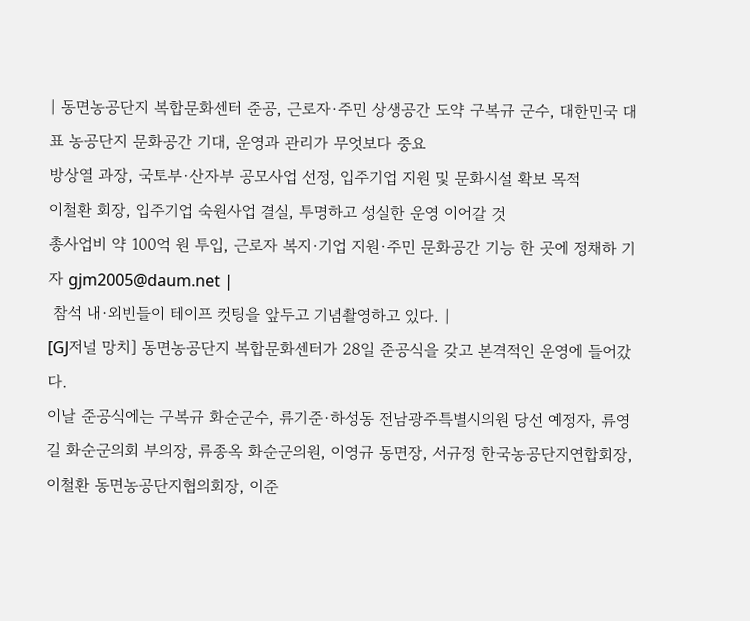| 동면농공단지 복합문화센터 준공, 근로자·주민 상생공간 도약 구복규 군수, 대한민국 대표 농공단지 문화공간 기대, 운영과 관리가 무엇보다 중요
방상열 과장, 국토부·산자부 공모사업 선정, 입주기업 지원 및 문화시설 확보 목적
이철환 회장, 입주기업 숙원사업 결실, 투명하고 성실한 운영 이어갈 것
총사업비 약 100억 원 투입, 근로자 복지·기업 지원·주민 문화공간 기능 한 곳에 정채하 기자 gjm2005@daum.net |
 참석 내·외빈들이 테이프 컷팅을 앞두고 기념촬영하고 있다. |
[GJ저널 망치] 동면농공단지 복합문화센터가 28일 준공식을 갖고 본격적인 운영에 들어갔다.
이날 준공식에는 구복규 화순군수, 류기준·하성동 전남광주특별시의원 당선 예정자, 류영길 화순군의회 부의장, 류종옥 화순군의원, 이영규 동면장, 서규정 한국농공단지연합회장, 이철환 동면농공단지협의회장, 이준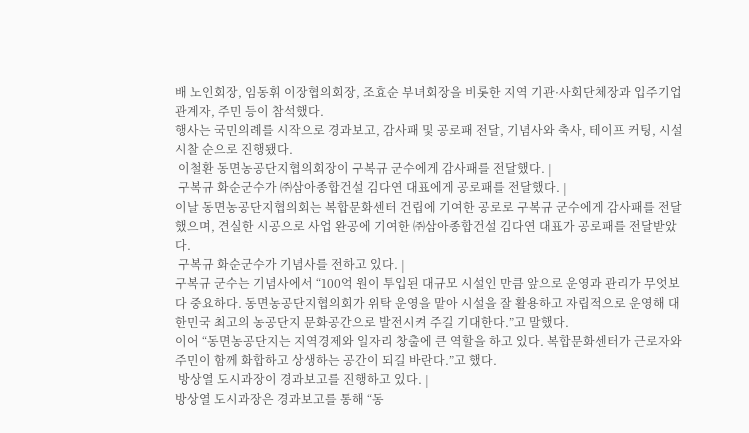배 노인회장, 임동휘 이장협의회장, 조효순 부녀회장을 비롯한 지역 기관·사회단체장과 입주기업 관계자, 주민 등이 참석했다.
행사는 국민의례를 시작으로 경과보고, 감사패 및 공로패 전달, 기념사와 축사, 테이프 커팅, 시설 시찰 순으로 진행됐다.
 이철환 동면농공단지협의회장이 구복규 군수에게 감사패를 전달했다. |
 구복규 화순군수가 ㈜삼아종합건설 김다연 대표에게 공로패를 전달했다. |
이날 동면농공단지협의회는 복합문화센터 건립에 기여한 공로로 구복규 군수에게 감사패를 전달했으며, 견실한 시공으로 사업 완공에 기여한 ㈜삼아종합건설 김다연 대표가 공로패를 전달받았다.
 구복규 화순군수가 기념사를 전하고 있다. |
구복규 군수는 기념사에서 “100억 원이 투입된 대규모 시설인 만큼 앞으로 운영과 관리가 무엇보다 중요하다. 동면농공단지협의회가 위탁 운영을 맡아 시설을 잘 활용하고 자립적으로 운영해 대한민국 최고의 농공단지 문화공간으로 발전시켜 주길 기대한다.”고 말했다.
이어 “동면농공단지는 지역경제와 일자리 창출에 큰 역할을 하고 있다. 복합문화센터가 근로자와 주민이 함께 화합하고 상생하는 공간이 되길 바란다.”고 했다.
 방상열 도시과장이 경과보고를 진행하고 있다. |
방상열 도시과장은 경과보고를 통해 “동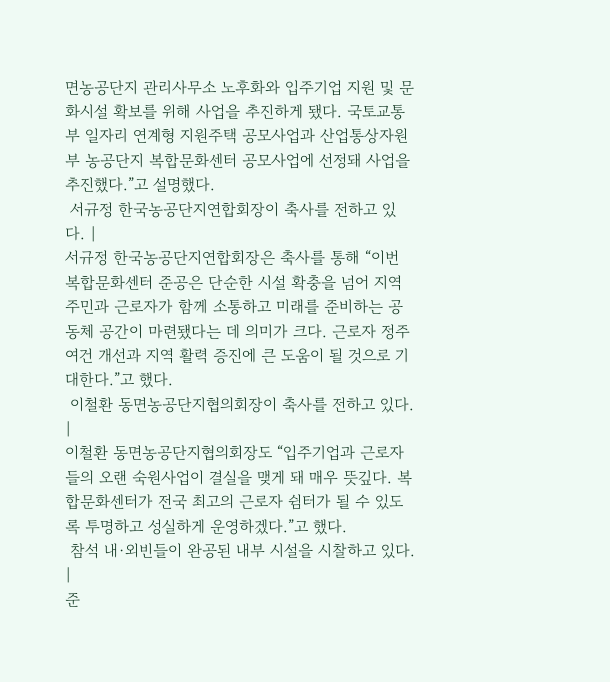면농공단지 관리사무소 노후화와 입주기업 지원 및 문화시설 확보를 위해 사업을 추진하게 됐다. 국토교통부 일자리 연계형 지원주택 공모사업과 산업통상자원부 농공단지 복합문화센터 공모사업에 선정돼 사업을 추진했다.”고 설명했다.
 서규정 한국농공단지연합회장이 축사를 전하고 있다. |
서규정 한국농공단지연합회장은 축사를 통해 “이번 복합문화센터 준공은 단순한 시설 확충을 넘어 지역 주민과 근로자가 함께 소통하고 미래를 준비하는 공동체 공간이 마련됐다는 데 의미가 크다. 근로자 정주 여건 개선과 지역 활력 증진에 큰 도움이 될 것으로 기대한다.”고 했다.
 이철환 동면농공단지협의회장이 축사를 전하고 있다. |
이철환 동면농공단지협의회장도 “입주기업과 근로자들의 오랜 숙원사업이 결실을 맺게 돼 매우 뜻깊다. 복합문화센터가 전국 최고의 근로자 쉼터가 될 수 있도록 투명하고 성실하게 운영하겠다.”고 했다.
 참석 내·외빈들이 완공된 내부 시설을 시찰하고 있다. |
준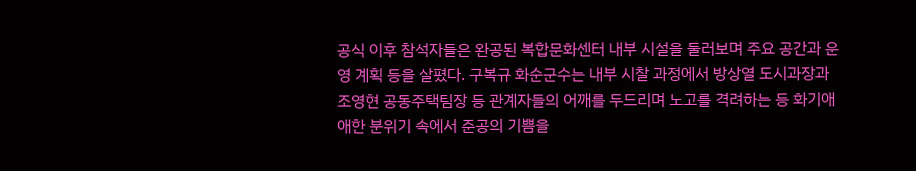공식 이후 참석자들은 완공된 복합문화센터 내부 시설을 둘러보며 주요 공간과 운영 계획 등을 살폈다. 구복규 화순군수는 내부 시찰 과정에서 방상열 도시과장과 조영현 공동주택팀장 등 관계자들의 어깨를 두드리며 노고를 격려하는 등 화기애애한 분위기 속에서 준공의 기쁨을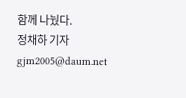함께 나눴다.
정채하 기자 gjm2005@daum.net